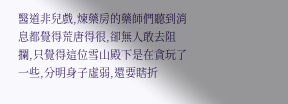醫道非兒戲,煉藥房的藥師們聽到消息都覺得荒唐得很,卻無人敢去阻攔,只覺得這位雪山殿下是在貪玩了一些,分明身子虛弱,還要瞎折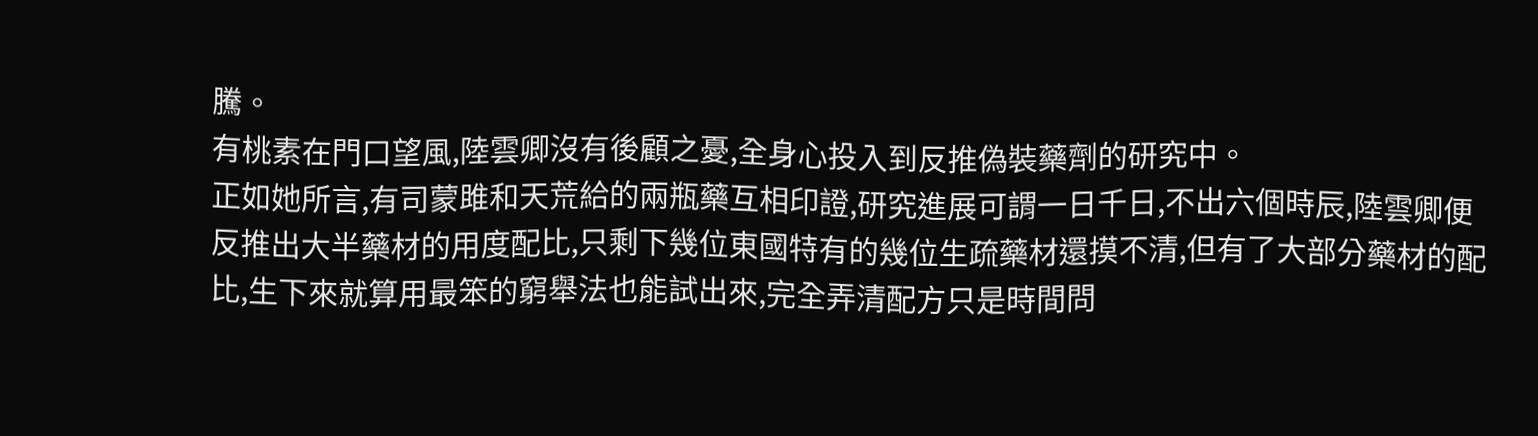騰。
有桃素在門口望風,陸雲卿沒有後顧之憂,全身心投入到反推偽裝藥劑的研究中。
正如她所言,有司蒙雎和天荒給的兩瓶藥互相印證,研究進展可謂一日千日,不出六個時辰,陸雲卿便反推出大半藥材的用度配比,只剩下幾位東國特有的幾位生疏藥材還摸不清,但有了大部分藥材的配比,生下來就算用最笨的窮舉法也能試出來,完全弄清配方只是時間問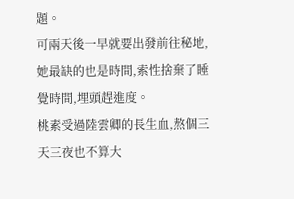題。
可兩天後一早就要出發前往秘地,她最缺的也是時間,索性捨棄了睡覺時間,埋頭趕進度。
桃素受過陸雲卿的長生血,熬個三天三夜也不算大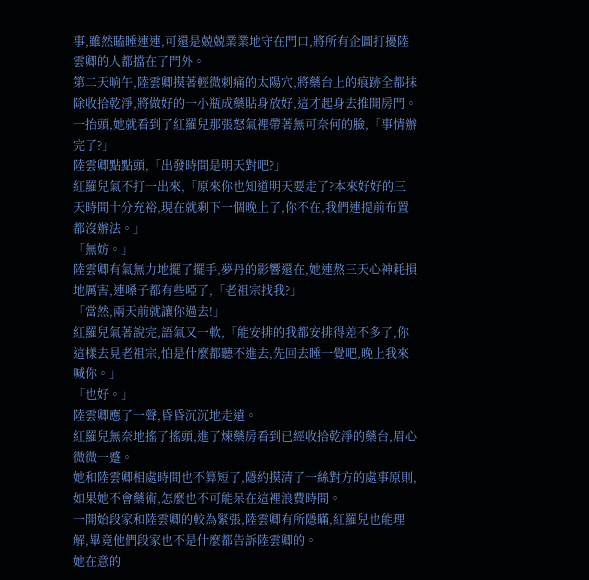事,雖然瞌睡連連,可還是兢兢業業地守在門口,將所有企圖打擾陸雲卿的人都擋在了門外。
第二天晌午,陸雲卿摸著輕微刺痛的太陽穴,將藥台上的痕跡全都抹除收拾乾淨,將做好的一小瓶成藥貼身放好,這才起身去推開房門。
一抬頭,她就看到了紅羅兒那張怒氣裡帶著無可奈何的臉,「事情辦完了?」
陸雲卿點點頭,「出發時間是明天對吧?」
紅羅兒氣不打一出來,「原來你也知道明天要走了?本來好好的三天時間十分充裕,現在就剩下一個晚上了,你不在,我們連提前布置都沒辦法。」
「無妨。」
陸雲卿有氣無力地擺了擺手,夢丹的影響還在,她連熬三天心神耗損地厲害,連嗓子都有些啞了,「老祖宗找我?」
「當然,兩天前就讓你過去!」
紅羅兒氣著說完,語氣又一軟,「能安排的我都安排得差不多了,你這樣去見老祖宗,怕是什麼都聽不進去,先回去睡一覺吧,晚上我來喊你。」
「也好。」
陸雲卿應了一聲,昏昏沉沉地走遠。
紅羅兒無奈地搖了搖頭,進了煉藥房看到已經收拾乾淨的藥台,眉心微微一蹙。
她和陸雲卿相處時間也不算短了,隱約摸清了一絲對方的處事原則,如果她不會藥術,怎麼也不可能呆在這裡浪費時間。
一開始段家和陸雲卿的較為緊張,陸雲卿有所隱瞞,紅羅兒也能理解,畢竟他們段家也不是什麼都告訴陸雲卿的。
她在意的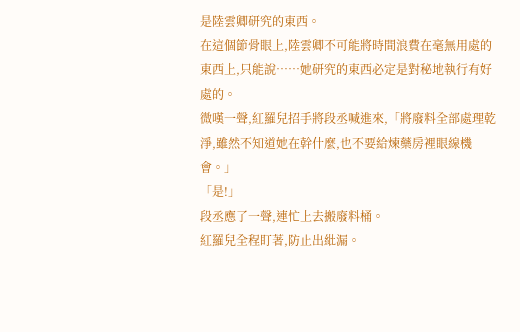是陸雲卿研究的東西。
在這個節骨眼上,陸雲卿不可能將時間浪費在毫無用處的東西上,只能說……她研究的東西必定是對秘地執行有好處的。
微嘆一聲,紅羅兒招手將段丞喊進來,「將廢料全部處理乾淨,雖然不知道她在幹什麼,也不要給煉藥房裡眼線機會。」
「是!」
段丞應了一聲,連忙上去搬廢料桶。
紅羅兒全程盯著,防止出紕漏。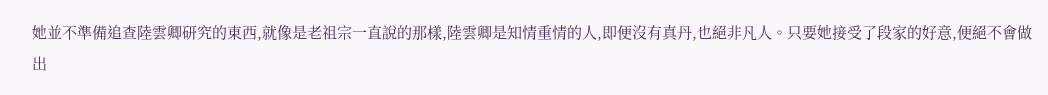她並不準備追查陸雲卿研究的東西,就像是老祖宗一直說的那樣,陸雲卿是知情重情的人,即便沒有真丹,也絕非凡人。只要她接受了段家的好意,便絕不會做出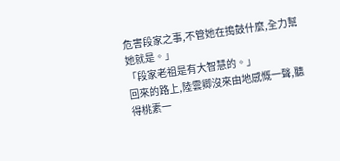危害段家之事,不管她在搗鼓什麼,全力幫她就是。」
「段家老祖是有大智慧的。」
回來的路上,陸雲卿沒來由地感慨一聲,聽得桃素一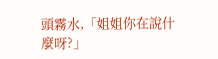頭霧水,「姐姐你在說什麼呀?」